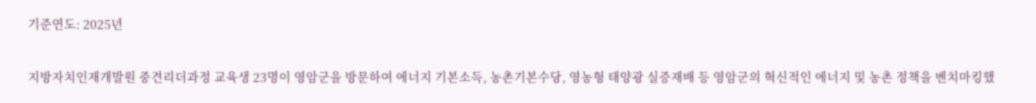기준연도: 2025년

지방자치인재개발원 중견리더과정 교육생 23명이 영암군을 방문하여 에너지 기본소득, 농촌기본수당, 영농형 태양광 실증재배 등 영암군의 혁신적인 에너지 및 농촌 정책을 벤치마킹했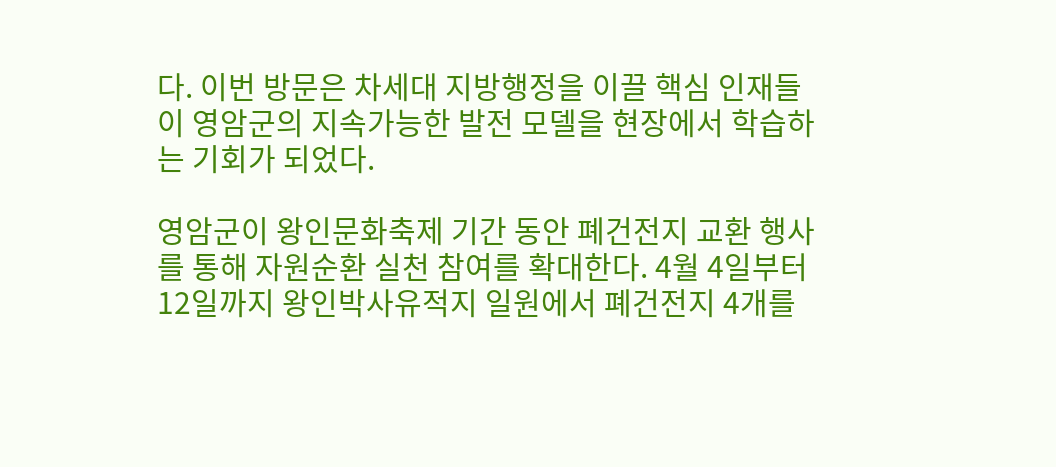다. 이번 방문은 차세대 지방행정을 이끌 핵심 인재들이 영암군의 지속가능한 발전 모델을 현장에서 학습하는 기회가 되었다.

영암군이 왕인문화축제 기간 동안 폐건전지 교환 행사를 통해 자원순환 실천 참여를 확대한다. 4월 4일부터 12일까지 왕인박사유적지 일원에서 폐건전지 4개를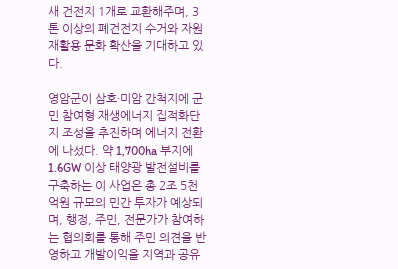새 건전지 1개로 교환해주며, 3톤 이상의 폐건전지 수거와 자원 재활용 문화 확산을 기대하고 있다.

영암군이 삼호·미암 간척지에 군민 참여형 재생에너지 집적화단지 조성을 추진하며 에너지 전환에 나섰다. 약 1,700ha 부지에 1.6GW 이상 태양광 발전설비를 구축하는 이 사업은 총 2조 5천억원 규모의 민간 투자가 예상되며, 행정, 주민, 전문가가 참여하는 협의회를 통해 주민 의견을 반영하고 개발이익을 지역과 공유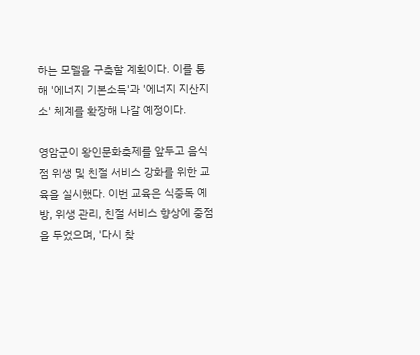하는 모델을 구축할 계획이다. 이를 통해 '에너지 기본소득'과 '에너지 지산지소' 체계를 확장해 나갈 예정이다.

영암군이 왕인문화축제를 앞두고 음식점 위생 및 친절 서비스 강화를 위한 교육을 실시했다. 이번 교육은 식중독 예방, 위생 관리, 친절 서비스 향상에 중점을 두었으며, '다시 찾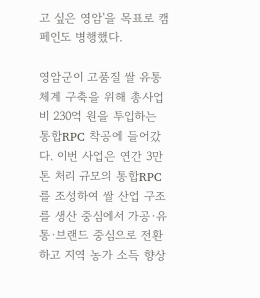고 싶은 영암'을 목표로 캠페인도 병행했다.

영암군이 고품질 쌀 유통체계 구축을 위해 총사업비 230억 원을 투입하는 통합RPC 착공에 들어갔다. 이번 사업은 연간 3만 톤 처리 규모의 통합RPC를 조성하여 쌀 산업 구조를 생산 중심에서 가공·유통·브랜드 중심으로 전환하고 지역 농가 소득 향상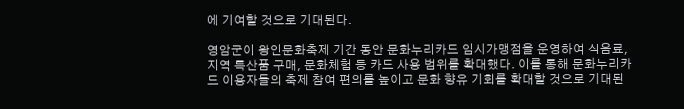에 기여할 것으로 기대된다.

영암군이 왕인문화축제 기간 동안 문화누리카드 임시가맹점을 운영하여 식음료, 지역 특산품 구매, 문화체험 등 카드 사용 범위를 확대했다. 이를 통해 문화누리카드 이용자들의 축제 참여 편의를 높이고 문화 향유 기회를 확대할 것으로 기대된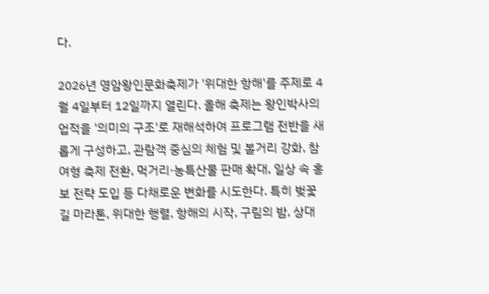다.

2026년 영암왕인문화축제가 '위대한 항해'를 주제로 4월 4일부터 12일까지 열린다. 올해 축제는 왕인박사의 업적을 '의미의 구조'로 재해석하여 프로그램 전반을 새롭게 구성하고, 관람객 중심의 체험 및 볼거리 강화, 참여형 축제 전환, 먹거리·농특산물 판매 확대, 일상 속 홍보 전략 도입 등 다채로운 변화를 시도한다. 특히 벚꽃길 마라톤, 위대한 행렬, 항해의 시작, 구림의 밤, 상대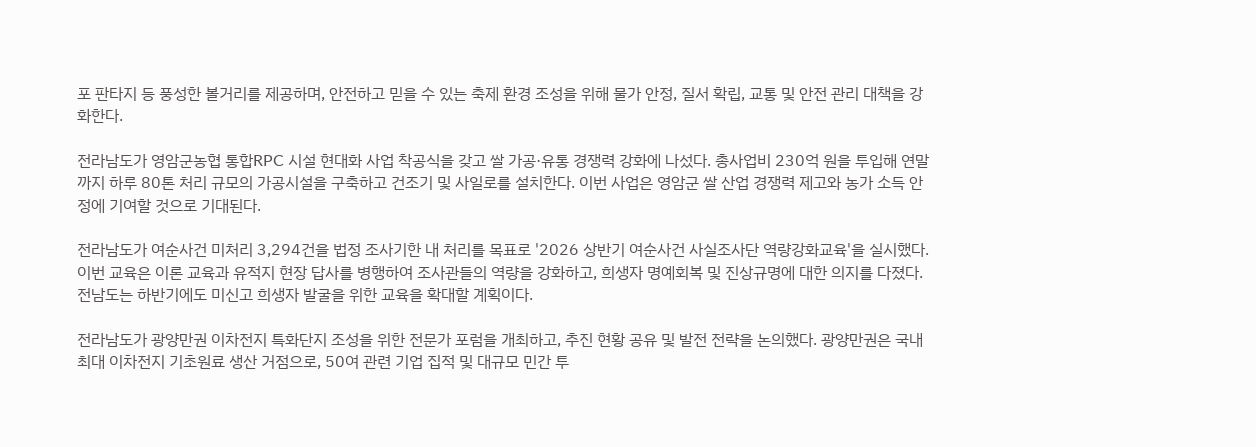포 판타지 등 풍성한 볼거리를 제공하며, 안전하고 믿을 수 있는 축제 환경 조성을 위해 물가 안정, 질서 확립, 교통 및 안전 관리 대책을 강화한다.

전라남도가 영암군농협 통합RPC 시설 현대화 사업 착공식을 갖고 쌀 가공·유통 경쟁력 강화에 나섰다. 총사업비 230억 원을 투입해 연말까지 하루 80톤 처리 규모의 가공시설을 구축하고 건조기 및 사일로를 설치한다. 이번 사업은 영암군 쌀 산업 경쟁력 제고와 농가 소득 안정에 기여할 것으로 기대된다.

전라남도가 여순사건 미처리 3,294건을 법정 조사기한 내 처리를 목표로 '2026 상반기 여순사건 사실조사단 역량강화교육'을 실시했다. 이번 교육은 이론 교육과 유적지 현장 답사를 병행하여 조사관들의 역량을 강화하고, 희생자 명예회복 및 진상규명에 대한 의지를 다졌다. 전남도는 하반기에도 미신고 희생자 발굴을 위한 교육을 확대할 계획이다.

전라남도가 광양만권 이차전지 특화단지 조성을 위한 전문가 포럼을 개최하고, 추진 현황 공유 및 발전 전략을 논의했다. 광양만권은 국내 최대 이차전지 기초원료 생산 거점으로, 50여 관련 기업 집적 및 대규모 민간 투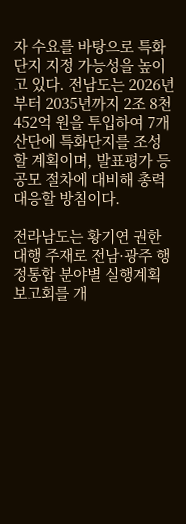자 수요를 바탕으로 특화단지 지정 가능성을 높이고 있다. 전남도는 2026년부터 2035년까지 2조 8천452억 원을 투입하여 7개 산단에 특화단지를 조성할 계획이며, 발표평가 등 공모 절차에 대비해 총력 대응할 방침이다.

전라남도는 황기연 권한대행 주재로 전남·광주 행정통합 분야별 실행계획 보고회를 개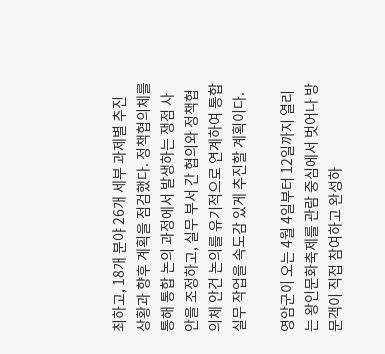최하고, 18개 분야 26개 세부 과제별 추진 상황과 향후 계획을 점검했다. 정책협의체를 통해 통합 논의 과정에서 발생하는 쟁점 사안을 조정하고, 실무 부서 간 협의와 정책협의체 안건 논의를 유기적으로 연계하여 통합 실무 작업을 속도감 있게 추진할 계획이다.

영암군이 오는 4월 4일부터 12일까지 열리는 왕인문화축제를 관람 중심에서 벗어나 방문객이 직접 참여하고 완성하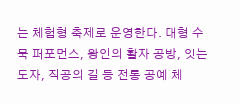는 체험형 축제로 운영한다. 대형 수묵 퍼포먼스, 왕인의 활자 공방, 잇는도자, 직공의 길 등 전통 공예 체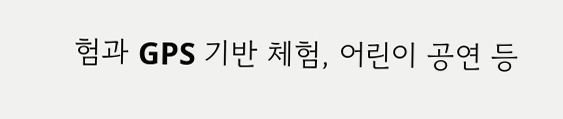험과 GPS 기반 체험, 어린이 공연 등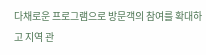다채로운 프로그램으로 방문객의 참여를 확대하고 지역 관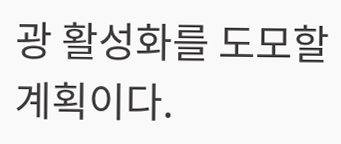광 활성화를 도모할 계획이다.